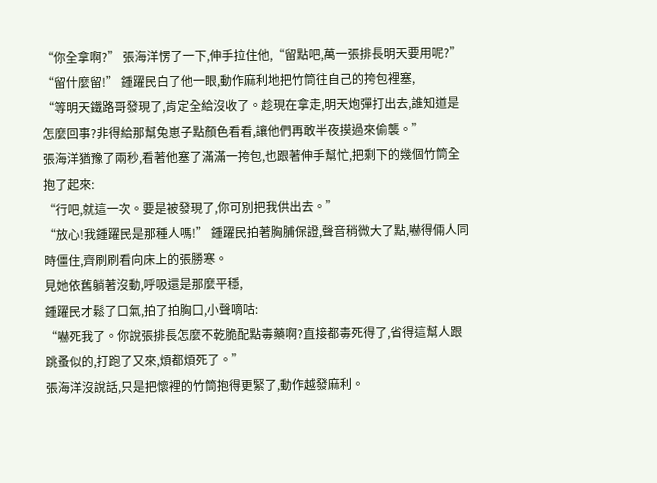“你全拿啊?” 張海洋愣了一下,伸手拉住他,“留點吧,萬一張排長明天要用呢?”
“留什麼留!” 鍾躍民白了他一眼,動作麻利地把竹筒往自己的挎包裡塞,
“等明天鐵路哥發現了,肯定全給沒收了。趁現在拿走,明天炮彈打出去,誰知道是怎麼回事?非得給那幫兔崽子點顏色看看,讓他們再敢半夜摸過來偷襲。”
張海洋猶豫了兩秒,看著他塞了滿滿一挎包,也跟著伸手幫忙,把剩下的幾個竹筒全抱了起來:
“行吧,就這一次。要是被發現了,你可別把我供出去。”
“放心!我鍾躍民是那種人嗎!” 鍾躍民拍著胸脯保證,聲音稍微大了點,嚇得倆人同時僵住,齊刷刷看向床上的張勝寒。
見她依舊躺著沒動,呼吸還是那麼平穩,
鍾躍民才鬆了口氣,拍了拍胸口,小聲嘀咕:
“嚇死我了。你說張排長怎麼不乾脆配點毒藥啊?直接都毒死得了,省得這幫人跟跳蚤似的,打跑了又來,煩都煩死了。”
張海洋沒說話,只是把懷裡的竹筒抱得更緊了,動作越發麻利。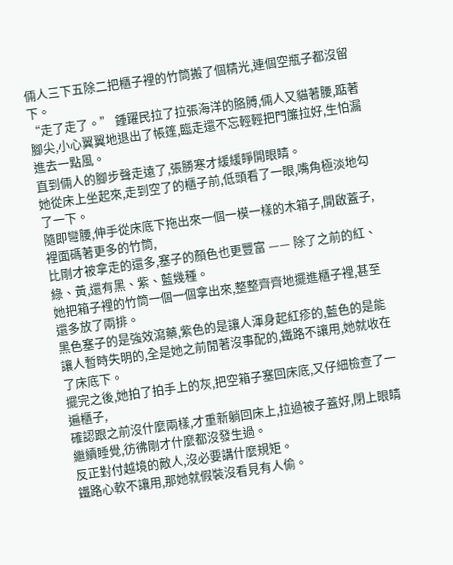倆人三下五除二把櫃子裡的竹筒搬了個精光,連個空瓶子都沒留下。
“走了走了。” 鍾躍民拉了拉張海洋的胳膊,倆人又貓著腰,踮著腳尖,小心翼翼地退出了帳篷,臨走還不忘輕輕把門簾拉好,生怕漏進去一點風。
直到倆人的腳步聲走遠了,張勝寒才緩緩睜開眼睛。
她從床上坐起來,走到空了的櫃子前,低頭看了一眼,嘴角極淡地勾了一下。
隨即彎腰,伸手從床底下拖出來一個一模一樣的木箱子,開啟蓋子,裡面碼著更多的竹筒,
比剛才被拿走的還多,塞子的顏色也更豐富 —— 除了之前的紅、綠、黃,還有黑、紫、藍幾種。
她把箱子裡的竹筒一個一個拿出來,整整齊齊地擺進櫃子裡,甚至還多放了兩排。
黑色塞子的是強效瀉藥,紫色的是讓人渾身起紅疹的,藍色的是能讓人暫時失明的,全是她之前閒著沒事配的,鐵路不讓用,她就收在了床底下。
擺完之後,她拍了拍手上的灰,把空箱子塞回床底,又仔細檢查了一遍櫃子,
確認跟之前沒什麼兩樣,才重新躺回床上,拉過被子蓋好,閉上眼睛繼續睡覺,彷彿剛才什麼都沒發生過。
反正對付越境的敵人,沒必要講什麼規矩。
鐵路心軟不讓用,那她就假裝沒看見有人偷。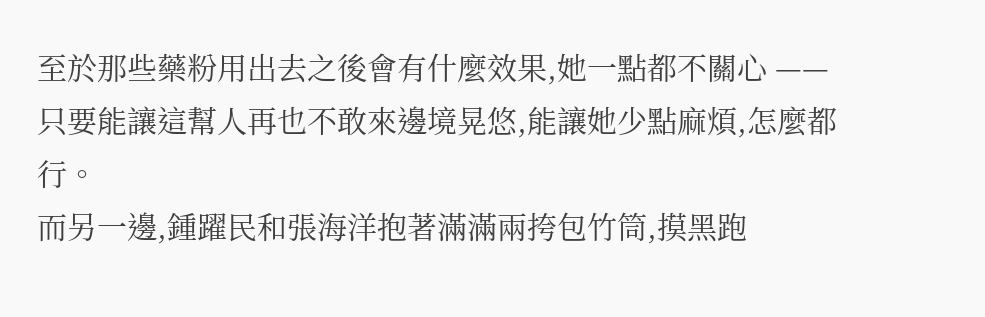至於那些藥粉用出去之後會有什麼效果,她一點都不關心 —— 只要能讓這幫人再也不敢來邊境晃悠,能讓她少點麻煩,怎麼都行。
而另一邊,鍾躍民和張海洋抱著滿滿兩挎包竹筒,摸黑跑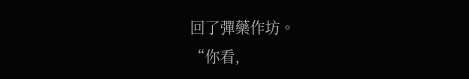回了彈藥作坊。
“你看,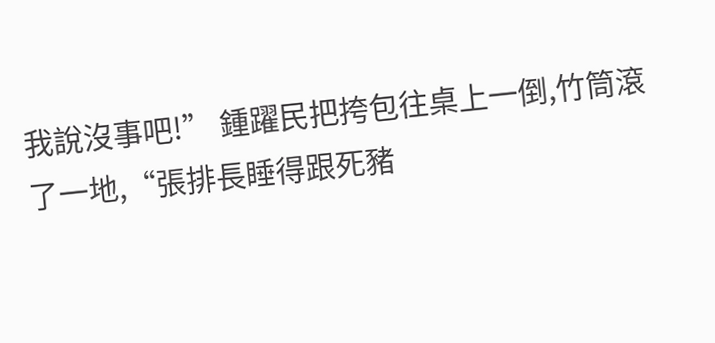我說沒事吧!” 鍾躍民把挎包往桌上一倒,竹筒滾了一地,“張排長睡得跟死豬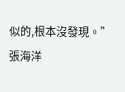似的,根本沒發現。”
張海洋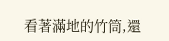看著滿地的竹筒,還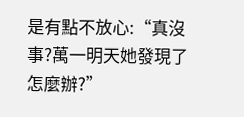是有點不放心:“真沒事?萬一明天她發現了怎麼辦?”